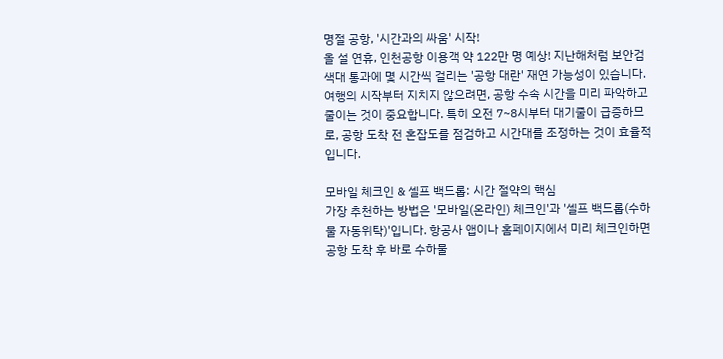명절 공항, '시간과의 싸움' 시작!
올 설 연휴, 인천공항 이용객 약 122만 명 예상! 지난해처럼 보안검색대 통과에 몇 시간씩 걸리는 '공항 대란' 재연 가능성이 있습니다. 여행의 시작부터 지치지 않으려면, 공항 수속 시간을 미리 파악하고 줄이는 것이 중요합니다. 특히 오전 7~8시부터 대기줄이 급증하므로, 공항 도착 전 혼잡도를 점검하고 시간대를 조정하는 것이 효율적입니다.

모바일 체크인 & 셀프 백드롭: 시간 절약의 핵심
가장 추천하는 방법은 '모바일(온라인) 체크인'과 '셀프 백드롭(수하물 자동위탁)'입니다. 항공사 앱이나 홈페이지에서 미리 체크인하면 공항 도착 후 바로 수하물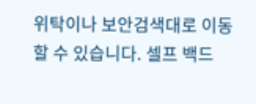위탁이나 보안검색대로 이동할 수 있습니다. 셀프 백드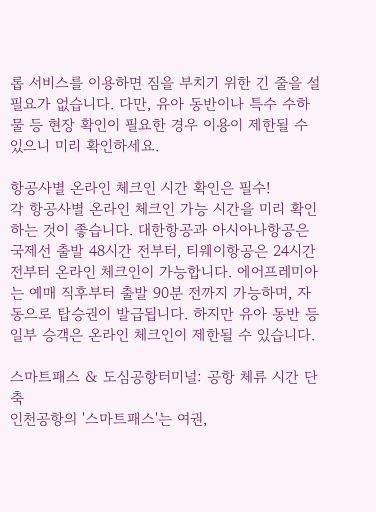롭 서비스를 이용하면 짐을 부치기 위한 긴 줄을 설 필요가 없습니다. 다만, 유아 동반이나 특수 수하물 등 현장 확인이 필요한 경우 이용이 제한될 수 있으니 미리 확인하세요.

항공사별 온라인 체크인 시간 확인은 필수!
각 항공사별 온라인 체크인 가능 시간을 미리 확인하는 것이 좋습니다. 대한항공과 아시아나항공은 국제선 출발 48시간 전부터, 티웨이항공은 24시간 전부터 온라인 체크인이 가능합니다. 에어프레미아는 예매 직후부터 출발 90분 전까지 가능하며, 자동으로 탑승권이 발급됩니다. 하지만 유아 동반 등 일부 승객은 온라인 체크인이 제한될 수 있습니다.

스마트패스 & 도심공항터미널: 공항 체류 시간 단축
인천공항의 '스마트패스'는 여권,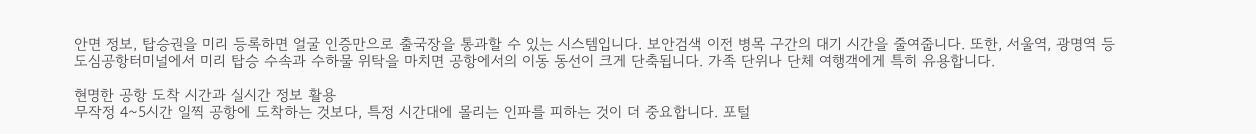안면 정보, 탑승권을 미리 등록하면 얼굴 인증만으로 출국장을 통과할 수 있는 시스템입니다. 보안검색 이전 병목 구간의 대기 시간을 줄여줍니다. 또한, 서울역, 광명역 등 도심공항터미널에서 미리 탑승 수속과 수하물 위탁을 마치면 공항에서의 이동 동선이 크게 단축됩니다. 가족 단위나 단체 여행객에게 특히 유용합니다.

현명한 공항 도착 시간과 실시간 정보 활용
무작정 4~5시간 일찍 공항에 도착하는 것보다, 특정 시간대에 몰리는 인파를 피하는 것이 더 중요합니다. 포털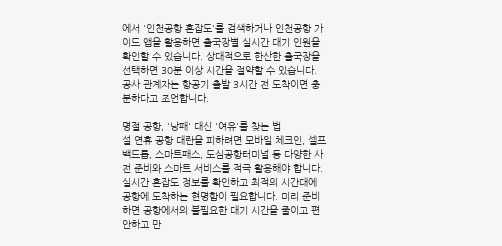에서 '인천공항 혼잡도'를 검색하거나 인천공항 가이드 앱을 활용하면 출국장별 실시간 대기 인원을 확인할 수 있습니다. 상대적으로 한산한 출국장을 선택하면 30분 이상 시간을 절약할 수 있습니다. 공사 관계자는 항공기 출발 3시간 전 도착이면 충분하다고 조언합니다.

명절 공항, '낭패' 대신 '여유'를 찾는 법
설 연휴 공항 대란을 피하려면 모바일 체크인, 셀프 백드롭, 스마트패스, 도심공항터미널 등 다양한 사전 준비와 스마트 서비스를 적극 활용해야 합니다. 실시간 혼잡도 정보를 확인하고 최적의 시간대에 공항에 도착하는 현명함이 필요합니다. 미리 준비하면 공항에서의 불필요한 대기 시간을 줄이고 편안하고 만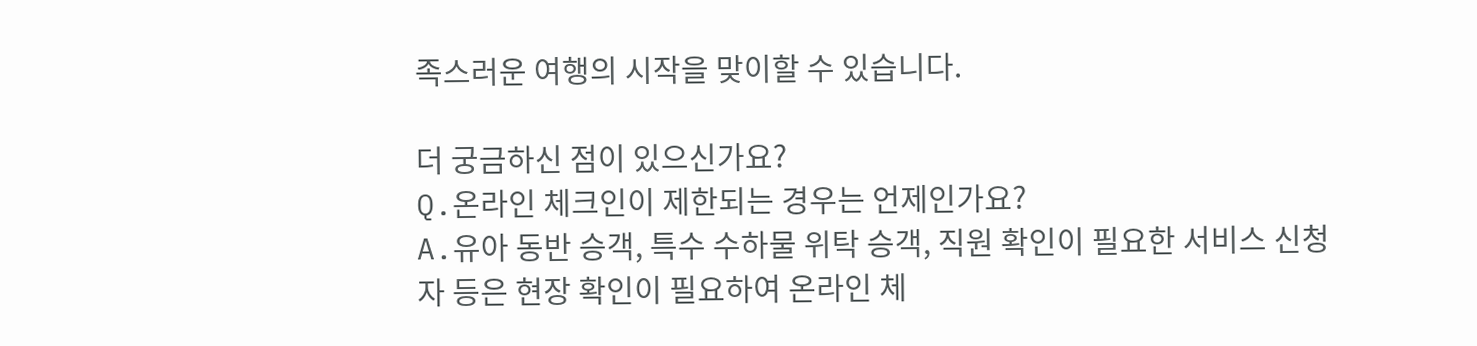족스러운 여행의 시작을 맞이할 수 있습니다.

더 궁금하신 점이 있으신가요?
Q.온라인 체크인이 제한되는 경우는 언제인가요?
A.유아 동반 승객, 특수 수하물 위탁 승객, 직원 확인이 필요한 서비스 신청자 등은 현장 확인이 필요하여 온라인 체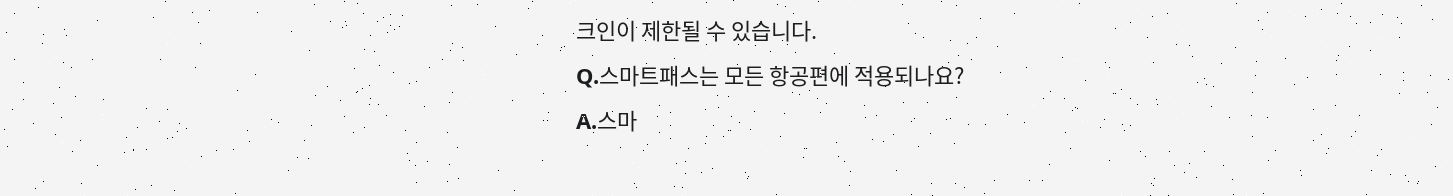크인이 제한될 수 있습니다.
Q.스마트패스는 모든 항공편에 적용되나요?
A.스마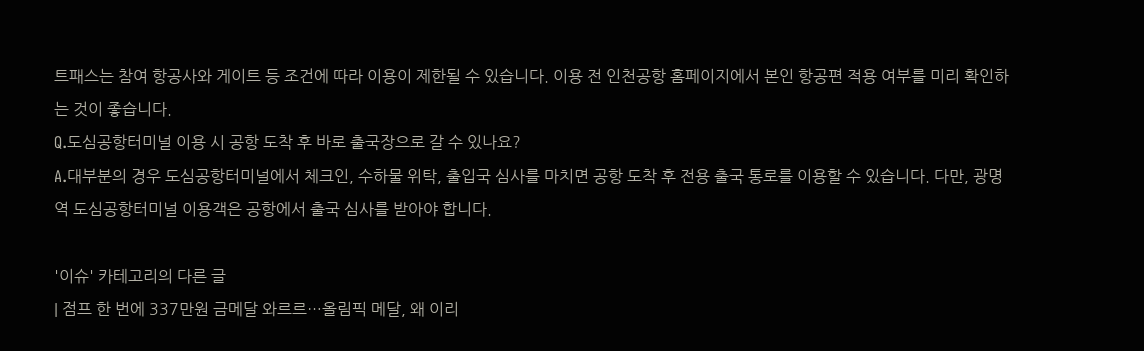트패스는 참여 항공사와 게이트 등 조건에 따라 이용이 제한될 수 있습니다. 이용 전 인천공항 홈페이지에서 본인 항공편 적용 여부를 미리 확인하는 것이 좋습니다.
Q.도심공항터미널 이용 시 공항 도착 후 바로 출국장으로 갈 수 있나요?
A.대부분의 경우 도심공항터미널에서 체크인, 수하물 위탁, 출입국 심사를 마치면 공항 도착 후 전용 출국 통로를 이용할 수 있습니다. 다만, 광명역 도심공항터미널 이용객은 공항에서 출국 심사를 받아야 합니다.

'이슈' 카테고리의 다른 글
| 점프 한 번에 337만원 금메달 와르르…올림픽 메달, 왜 이리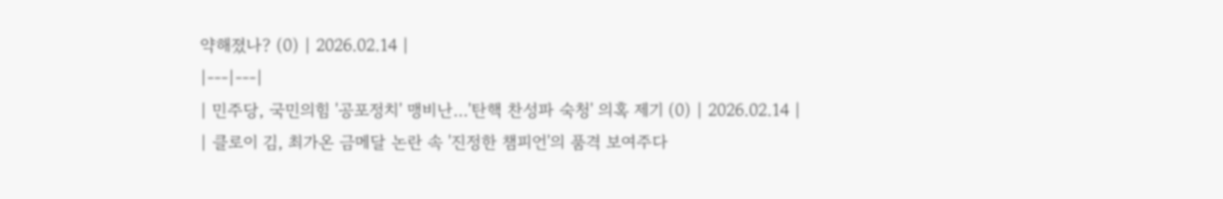약해졌나? (0) | 2026.02.14 |
|---|---|
| 민주당, 국민의힘 '공포정치' 맹비난…'탄핵 찬성파 숙청' 의혹 제기 (0) | 2026.02.14 |
| 클로이 김, 최가온 금메달 논란 속 '진정한 챔피언'의 품격 보여주다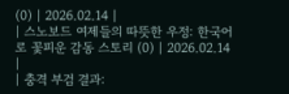(0) | 2026.02.14 |
| 스노보드 여제들의 따뜻한 우정: 한국어로 꽃피운 감동 스토리 (0) | 2026.02.14 |
| 충격 부검 결과: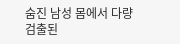숨진 남성 몸에서 다량 검출된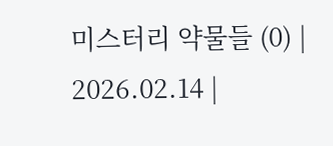미스터리 약물들 (0) | 2026.02.14 |